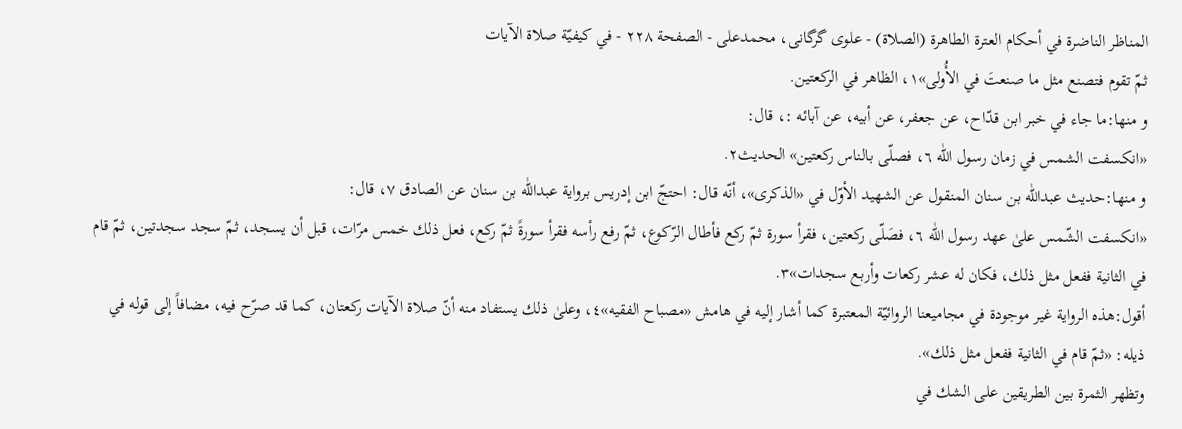المناظر الناضرة في أحکام العترة الطاهرة (الصلاة) - علوی گرگانی، محمدعلی - الصفحة ٢٢٨ - في كيفيّة صلاة الآيات
ثمّ تقوم فتصنع مثل ما صنعتَ في الأُولى»١، الظاهر في الركعتين.
و منها:ما جاء في خبر ابن قدّاح، عن جعفر، عن أبيه، عن آبائه :، قال:
«انكسفت الشمس في زمان رسول اللّٰه ٦، فصلّى بالناس ركعتين» الحديث٢.
و منها:حديث عبداللّٰه بن سنان المنقول عن الشهيد الأوّل في «الذكرى»، أنّه قال: احتجّ ابن إدريس برواية عبداللّٰه بن سنان عن الصادق ٧، قال:
«انكسفت الشّمس علىٰ عهد رسول اللّٰه ٦، فصَلّى ركعتين، فقرأ سورة ثمّ ركع فأطال الرّكوع، ثمّ رفع رأسه فقرأ سورةً ثمّ ركع، فعل ذلك خمس مرّات، قبل أن يسجد، ثمّ سجد سجدتين، ثمّ قام في الثانية ففعل مثل ذلك، فكان له عشر ركعات وأربع سجدات»٣.
أقول:هذه الرواية غير موجودة في مجاميعنا الروائيّة المعتبرة كما أشار إليه في هامش «مصباح الفقيه»٤، وعلىٰ ذلك يستفاد منه أنّ صلاة الآيات ركعتان، كما قد صرّح فيه، مضافاً إلى قوله في ذيله: «ثمّ قام في الثانية ففعل مثل ذلك».
وتظهر الثمرة بين الطريقين على الشك في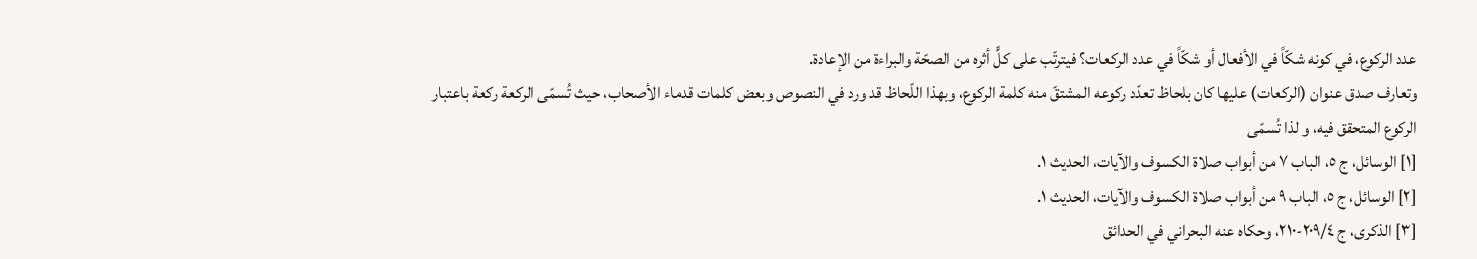عدد الركوع، في كونه شكّاً في الأفعال أو شكّاً في عدد الركعات؟ فيترتّب على كلٍّ أثره من الصحّة والبراءة من الإعادة.
وتعارف صدق عنوان (الركعات) عليها كان بلحاظ تعدّد ركوعه المشتقّ منه كلمة الركوع، وبهذا اللّحاظ قد ورد في النصوص وبعض كلمات قدماء الأصحاب، حيث تُسمّى الركعة ركعة باعتبار الركوع المتحقق فيه، و لذا تُسمّى
[١] الوسائل، ج ٥، الباب ٧ من أبواب صلاة الكسوف والآيات، الحديث ١.
[٢] الوسائل، ج ٥، الباب ٩ من أبواب صلاة الكسوف والآيات، الحديث ١.
[٣] الذكرى، ج ٢٠٩/٤-٢١٠، وحكاه عنه البحراني في الحدائق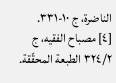الناضرة، ج ١٠-٣٣١.
[٤] مصباح الفقيه، ج ٣٢٤/٢ الطبعة المحقّقة.